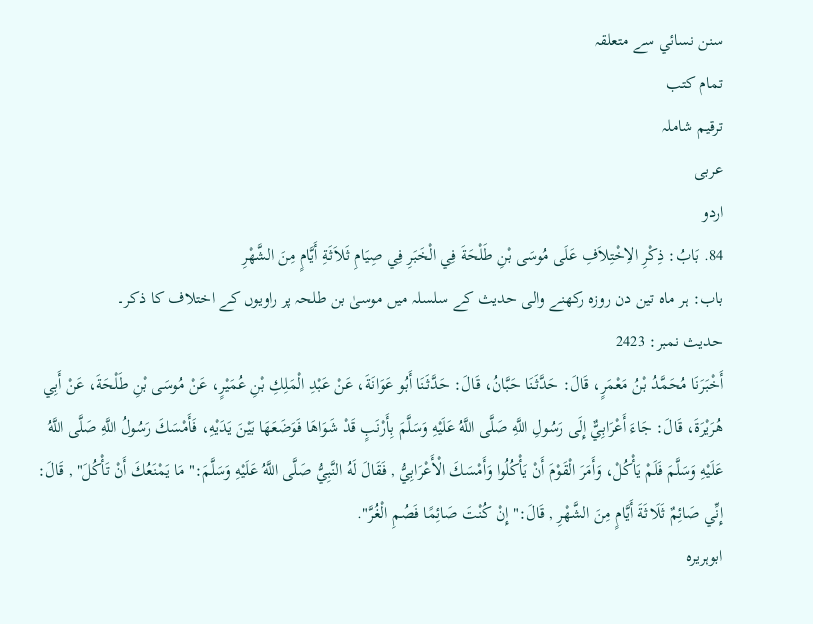سنن نسائي سے متعلقہ
تمام کتب
ترقیم شاملہ
عربی
اردو
84. بَابُ: ذِكْرِ الاِخْتِلاَفِ عَلَى مُوسَى بْنِ طَلْحَةَ فِي الْخَبَرِ فِي صِيَامِ ثَلاَثَةِ أَيَّامٍ مِنَ الشَّهْرِ
باب: ہر ماہ تین دن روزہ رکھنے والی حدیث کے سلسلہ میں موسیٰ بن طلحہ پر راویوں کے اختلاف کا ذکر۔
حدیث نمبر: 2423
أَخْبَرَنَا مُحَمَّدُ بْنُ مَعْمَرٍ، قَالَ: حَدَّثَنَا حَبَّانُ، قَالَ: حَدَّثَنَا أَبُو عَوَانَةَ، عَنْ عَبْدِ الْمَلِكِ بْنِ عُمَيْرٍ، عَنْ مُوسَى بْنِ طَلْحَةَ، عَنْ أَبِي هُرَيْرَةَ، قَالَ: جَاءَ أَعْرَابِيٌّ إِلَى رَسُولِ اللَّهِ صَلَّى اللَّهُ عَلَيْهِ وَسَلَّمَ بِأَرْنَبٍ قَدْ شَوَاهَا فَوَضَعَهَا بَيْنَ يَدَيْهِ، فَأَمْسَكَ رَسُولُ اللَّهِ صَلَّى اللَّهُ عَلَيْهِ وَسَلَّمَ فَلَمْ يَأْكُلْ، وَأَمَرَ الْقَوْمَ أَنْ يَأْكُلُوا وَأَمْسَكَ الْأَعْرَابِيُّ , فَقَالَ لَهُ النَّبِيُّ صَلَّى اللَّهُ عَلَيْهِ وَسَلَّمَ:" مَا يَمْنَعُكَ أَنْ تَأْكُلَ" , قَالَ: إِنِّي صَائِمٌ ثَلَاثَةَ أَيَّامٍ مِنَ الشَّهْرِ , قَالَ:" إِنْ كُنْتَ صَائِمًا فَصُمِ الْغُرَّ".
ابوہریرہ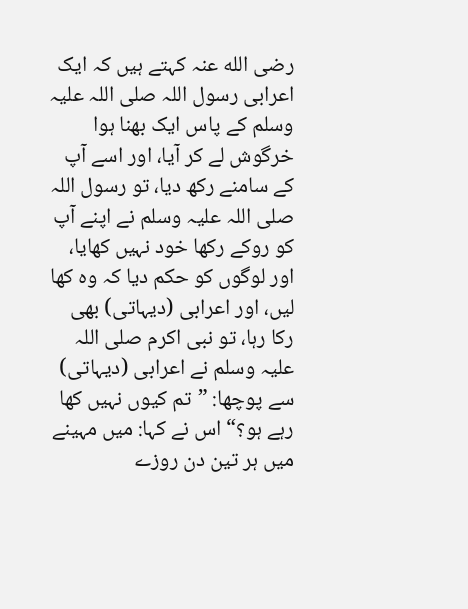رضی الله عنہ کہتے ہیں کہ ایک اعرابی رسول اللہ صلی اللہ علیہ وسلم کے پاس ایک بھنا ہوا خرگوش لے کر آیا، اور اسے آپ کے سامنے رکھ دیا، تو رسول اللہ صلی اللہ علیہ وسلم نے اپنے آپ کو روکے رکھا خود نہیں کھایا، اور لوگوں کو حکم دیا کہ وہ کھا لیں، اور اعرابی (دیہاتی) بھی رکا رہا، تو نبی اکرم صلی اللہ علیہ وسلم نے اعرابی (دیہاتی) سے پوچھا: ”تم کیوں نہیں کھا رہے ہو؟“ اس نے کہا: میں مہینے میں ہر تین دن روزے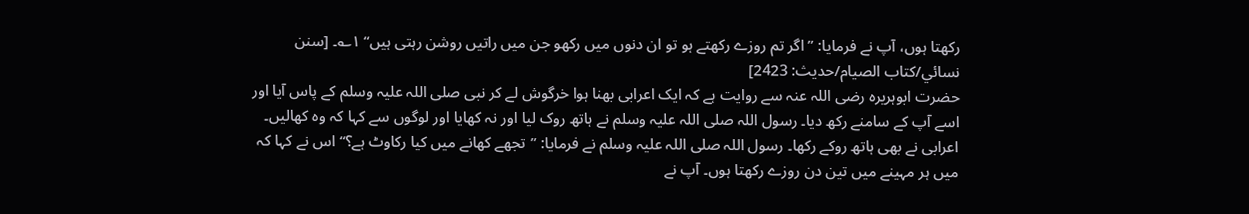رکھتا ہوں، آپ نے فرمایا: ”اگر تم روزے رکھتے ہو تو ان دنوں میں رکھو جن میں راتیں روشن رہتی ہیں“ ۱؎۔ [سنن نسائي/كتاب الصيام/حدیث: 2423]
حضرت ابوہریرہ رضی اللہ عنہ سے روایت ہے کہ ایک اعرابی بھنا ہوا خرگوش لے کر نبی صلی اللہ علیہ وسلم کے پاس آیا اور اسے آپ کے سامنے رکھ دیا۔ رسول اللہ صلی اللہ علیہ وسلم نے ہاتھ روک لیا اور نہ کھایا اور لوگوں سے کہا کہ وہ کھالیں۔ اعرابی نے بھی ہاتھ روکے رکھا۔ رسول اللہ صلی اللہ علیہ وسلم نے فرمایا: ”تجھے کھانے میں کیا رکاوٹ ہے؟“ اس نے کہا کہ میں ہر مہینے میں تین دن روزے رکھتا ہوں۔ آپ نے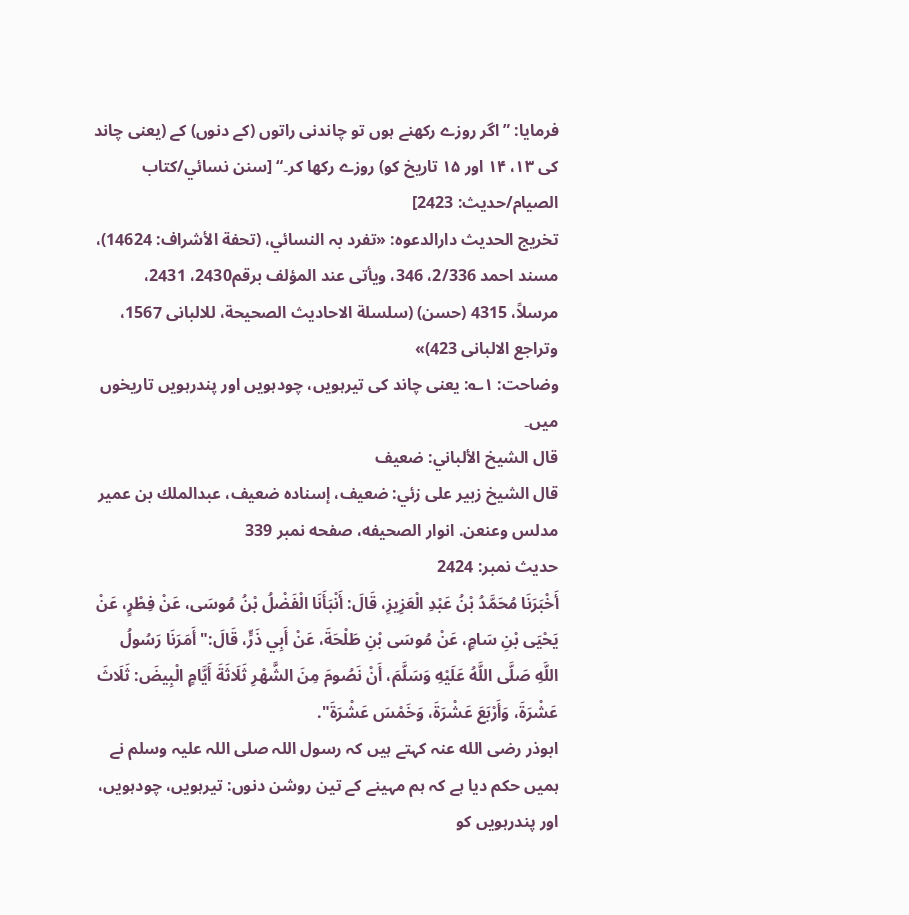فرمایا: ”اگر روزے رکھنے ہوں تو چاندنی راتوں (کے دنوں) کے (یعنی چاند کی ۱۳، ۱۴ اور ۱۵ تاریخ کو) روزے رکھا کر۔“ [سنن نسائي/كتاب الصيام/حدیث: 2423]
تخریج الحدیث دارالدعوہ: «تفرد بہ النسائي، (تحفة الأشراف: 14624)، مسند احمد 2/336، 346، ویأتی عند المؤلف برقم2430، 2431، مرسلاً، 4315 (حسن) (سلسلة الاحادیث الصحیحة، للالبانی 1567، وتراجع الالبانی 423)»
وضاحت: ۱؎: یعنی چاند کی تیرہویں، چودہویں اور پندرہویں تاریخوں میں۔
قال الشيخ الألباني: ضعيف
قال الشيخ زبير على زئي: ضعيف، إسناده ضعيف، عبدالملك بن عمير مدلس وعنعن. انوار الصحيفه، صفحه نمبر 339
حدیث نمبر: 2424
أَخْبَرَنَا مُحَمَّدُ بْنُ عَبْدِ الْعَزِيزِ، قَالَ: أَنْبَأَنَا الْفَضْلُ بْنُ مُوسَى، عَنْ فِطْرٍ، عَنْ يَحْيَى بْنِ سَامٍ، عَنْ مُوسَى بْنِ طَلْحَةَ، عَنْ أَبِي ذَرٍّ، قَالَ:" أَمَرَنَا رَسُولُ اللَّهِ صَلَّى اللَّهُ عَلَيْهِ وَسَلَّمَ، أَنْ نَصُومَ مِنَ الشَّهْرِ ثَلَاثَةَ أَيَّامٍ الْبِيضَ: ثَلَاثَ عَشْرَةَ، وَأَرْبَعَ عَشْرَةَ، وَخَمْسَ عَشْرَةَ".
ابوذر رضی الله عنہ کہتے ہیں کہ رسول اللہ صلی اللہ علیہ وسلم نے ہمیں حکم دیا ہے کہ ہم مہینے کے تین روشن دنوں: تیرہویں، چودہویں، اور پندرہویں کو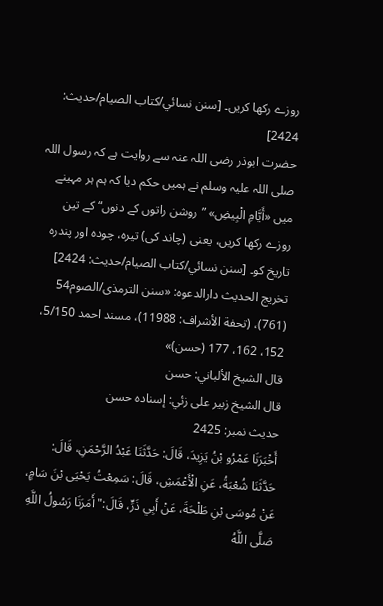روزے رکھا کریں۔ [سنن نسائي/كتاب الصيام/حدیث: 2424]
حضرت ابوذر رضی اللہ عنہ سے روایت ہے کہ رسول اللہ صلی اللہ علیہ وسلم نے ہمیں حکم دیا کہ ہم ہر مہینے میں «أَيَّامِ الْبِيضِ» ”روشن راتوں کے دنوں“ کے تین روزے رکھا کریں، یعنی (چاند کی) تیرہ، چودہ اور پندرہ تاریخ کو۔ [سنن نسائي/كتاب الصيام/حدیث: 2424]
تخریج الحدیث دارالدعوہ: «سنن الترمذی/الصوم54 (761)، (تحفة الأشراف: 11988)، مسند احمد 5/150، 152، 162، 177 (حسن)»
قال الشيخ الألباني: حسن
قال الشيخ زبير على زئي: إسناده حسن
حدیث نمبر: 2425
أَخْبَرَنَا عَمْرُو بْنُ يَزِيدَ، قَالَ: حَدَّثَنَا عَبْدُ الرَّحْمَنِ، قَالَ: حَدَّثَنَا شُعْبَةُ، عَنِ الْأَعْمَشِ، قَالَ: سَمِعْتُ يَحْيَى بْنَ سَامٍ، عَنْ مُوسَى بْنِ طَلْحَةَ، عَنْ أَبِي ذَرٍّ، قَالَ:" أَمَرَنَا رَسُولُ اللَّهِ صَلَّى اللَّهُ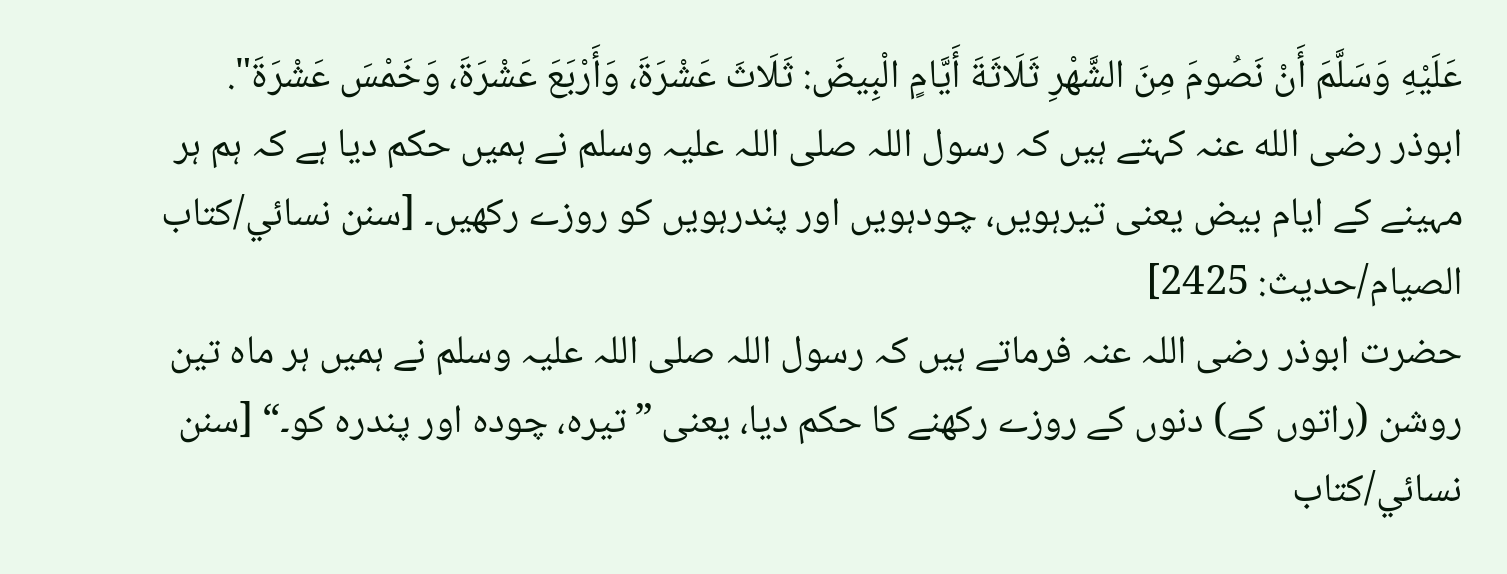عَلَيْهِ وَسَلَّمَ أَنْ نَصُومَ مِنَ الشَّهْرِ ثَلَاثَةَ أَيَّامٍ الْبِيضَ: ثَلَاثَ عَشْرَةَ، وَأَرْبَعَ عَشْرَةَ، وَخَمْسَ عَشْرَةَ".
ابوذر رضی الله عنہ کہتے ہیں کہ رسول اللہ صلی اللہ علیہ وسلم نے ہمیں حکم دیا ہے کہ ہم ہر مہینے کے ایام بیض یعنی تیرہویں، چودہویں اور پندرہویں کو روزے رکھیں۔ [سنن نسائي/كتاب الصيام/حدیث: 2425]
حضرت ابوذر رضی اللہ عنہ فرماتے ہیں کہ رسول اللہ صلی اللہ علیہ وسلم نے ہمیں ہر ماہ تین روشن (راتوں کے) دنوں کے روزے رکھنے کا حکم دیا، یعنی ”تیرہ، چودہ اور پندرہ کو۔“ [سنن نسائي/كتاب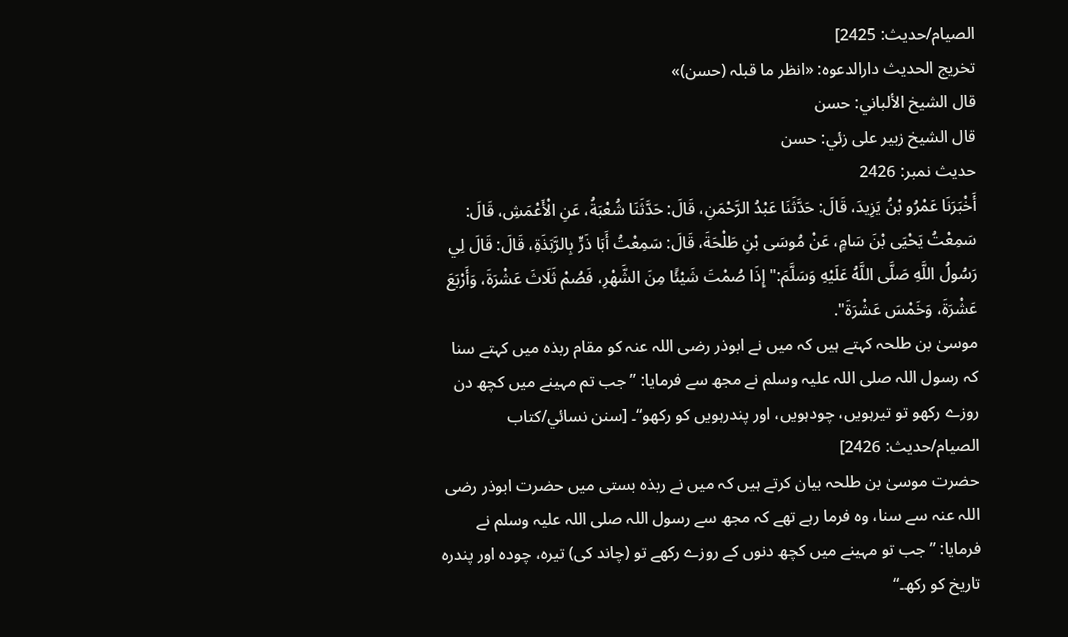الصيام/حدیث: 2425]
تخریج الحدیث دارالدعوہ: «انظر ما قبلہ (حسن)»
قال الشيخ الألباني: حسن
قال الشيخ زبير على زئي: حسن
حدیث نمبر: 2426
أَخْبَرَنَا عَمْرُو بْنُ يَزِيدَ، قَالَ: حَدَّثَنَا عَبْدُ الرَّحْمَنِ، قَالَ: حَدَّثَنَا شُعْبَةُ، عَنِ الْأَعْمَشِ، قَالَ: سَمِعْتُ يَحْيَى بْنَ سَامٍ، عَنْ مُوسَى بْنِ طَلْحَةَ، قَالَ: سَمِعْتُ أَبَا ذَرٍّ بِالرَّبَذَةِ، قَالَ: قَالَ لِي رَسُولُ اللَّهِ صَلَّى اللَّهُ عَلَيْهِ وَسَلَّمَ:" إِذَا صُمْتَ شَيْئًا مِنَ الشَّهْرِ، فَصُمْ ثَلَاثَ عَشْرَةَ، وَأَرْبَعَ عَشْرَةَ، وَخَمْسَ عَشْرَةَ".
موسیٰ بن طلحہ کہتے ہیں کہ میں نے ابوذر رضی اللہ عنہ کو مقام ربذہ میں کہتے سنا کہ رسول اللہ صلی اللہ علیہ وسلم نے مجھ سے فرمایا: ”جب تم مہینے میں کچھ دن روزے رکھو تو تیرہویں، چودہویں، اور پندرہویں کو رکھو“۔ [سنن نسائي/كتاب الصيام/حدیث: 2426]
حضرت موسیٰ بن طلحہ بیان کرتے ہیں کہ میں نے ربذہ بستی میں حضرت ابوذر رضی اللہ عنہ سے سنا، وہ فرما رہے تھے کہ مجھ سے رسول اللہ صلی اللہ علیہ وسلم نے فرمایا: ”جب تو مہینے میں کچھ دنوں کے روزے رکھے تو (چاند کی) تیرہ، چودہ اور پندرہ تاریخ کو رکھ۔“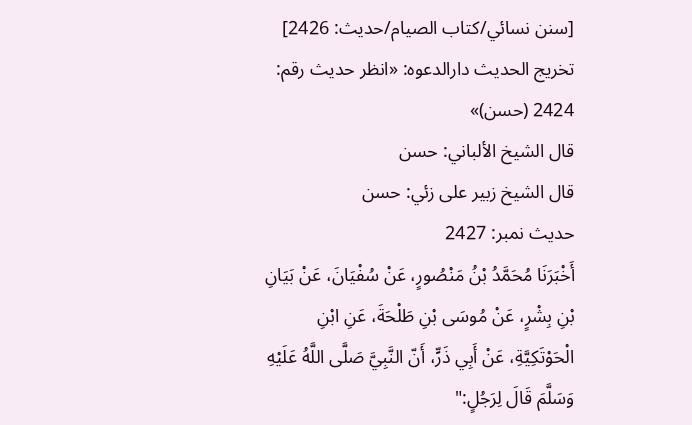[سنن نسائي/كتاب الصيام/حدیث: 2426]
تخریج الحدیث دارالدعوہ: «انظر حدیث رقم: 2424 (حسن)»
قال الشيخ الألباني: حسن
قال الشيخ زبير على زئي: حسن
حدیث نمبر: 2427
أَخْبَرَنَا مُحَمَّدُ بْنُ مَنْصُورٍ، عَنْ سُفْيَانَ، عَنْ بَيَانِ بْنِ بِشْرٍ، عَنْ مُوسَى بْنِ طَلْحَةَ، عَنِ ابْنِ الْحَوْتَكِيَّةِ، عَنْ أَبِي ذَرٍّ، أَنّ النَّبِيَّ صَلَّى اللَّهُ عَلَيْهِ وَسَلَّمَ قَالَ لِرَجُلٍ:"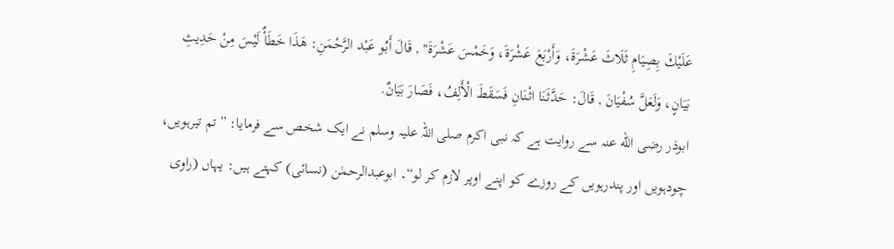عَلَيْكَ بِصِيَامِ ثَلَاثَ عَشْرَةَ، وَأَرْبَعَ عَشْرَةَ، وَخَمْسَ عَشْرَةَ" , قَالَ أَبُو عَبْد الرَّحْمَنِ: هَذَا خَطَأٌ لَيْسَ مِنْ حَدِيثِ بَيَانٍ، وَلَعَلَّ سُفْيَانَ , قَالَ: حَدَّثَنَا اثْنَانِ فَسَقَطَ الْأَلِفُ، فَصَارَ بَيَانٌ.
ابوذر رضی الله عنہ سے روایت ہے کہ نبی اکرم صلی اللہ علیہ وسلم نے ایک شخص سے فرمایا: ”تم تیرہویں، چودہویں اور پندرہویں کے روزے کو اپنے اوپر لازم کر لو“۔ ابوعبدالرحمٰن (نسائی) کہتے ہیں: یہاں (راوی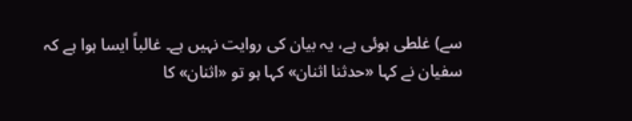سے) غلطی ہوئی ہے، یہ بیان کی روایت نہیں ہے۔ غالباً ایسا ہوا ہے کہ سفیان نے کہا «حدثنا اثنان» کہا ہو تو «اثنان» کا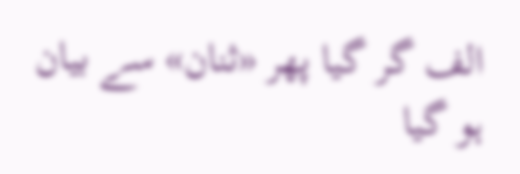الف گر گیا پھر «ثنان» سے بیان ہو گیا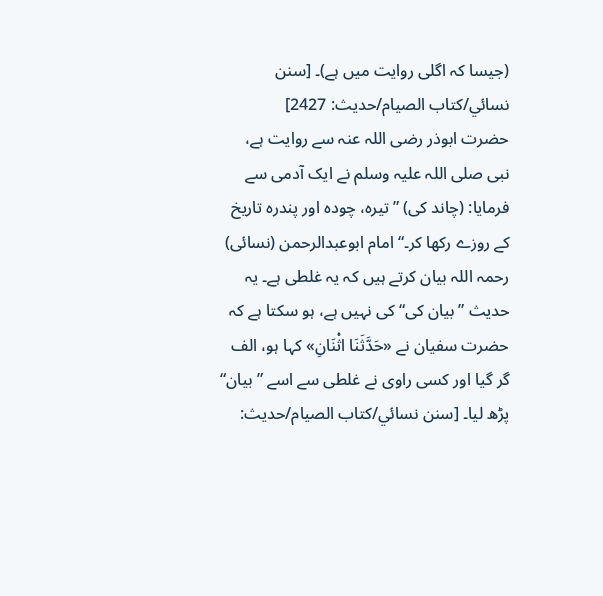(جیسا کہ اگلی روایت میں ہے)۔ [سنن نسائي/كتاب الصيام/حدیث: 2427]
حضرت ابوذر رضی اللہ عنہ سے روایت ہے، نبی صلی اللہ علیہ وسلم نے ایک آدمی سے فرمایا: (چاند کی) ”تیرہ، چودہ اور پندرہ تاریخ کے روزے رکھا کر۔“ امام ابوعبدالرحمن (نسائی) رحمہ اللہ بیان کرتے ہیں کہ یہ غلطی ہے۔ یہ حدیث ”بیان کی“ کی نہیں ہے، ہو سکتا ہے کہ حضرت سفیان نے «حَدَّثَنَا اثْنَانِ» کہا ہو، الف گر گیا اور کسی راوی نے غلطی سے اسے ”بیان“ پڑھ لیا۔ [سنن نسائي/كتاب الصيام/حدیث: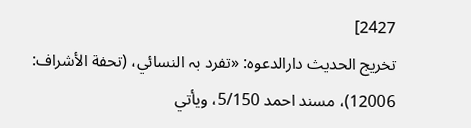2427]
تخریج الحدیث دارالدعوہ: «تفرد بہ النسائي، (تحفة الأشراف: 12006)، مسند احمد 5/150، ویأتي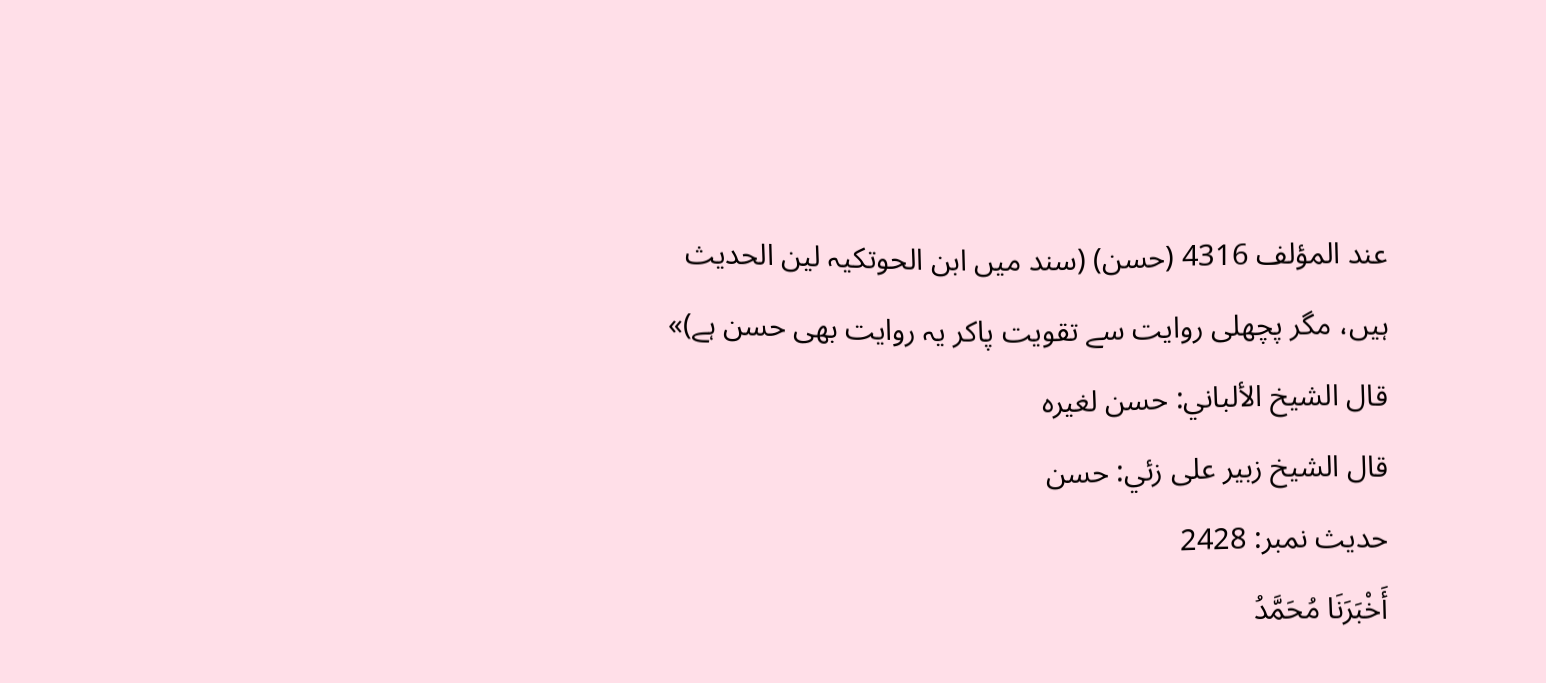عند المؤلف 4316 (حسن) (سند میں ابن الحوتکیہ لین الحدیث ہیں، مگر پچھلی روایت سے تقویت پاکر یہ روایت بھی حسن ہے)»
قال الشيخ الألباني: حسن لغيره
قال الشيخ زبير على زئي: حسن
حدیث نمبر: 2428
أَخْبَرَنَا مُحَمَّدُ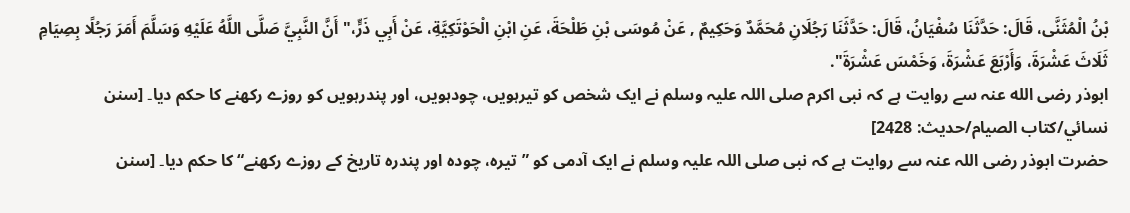بْنُ الْمُثَنَّى، قَالَ: حَدَّثَنَا سُفْيَانُ، قَالَ: حَدَّثَنَا رَجُلَانِ مُحَمَّدٌ وَحَكِيمٌ , عَنْ مُوسَى بْنِ طَلْحَةَ، عَنِ ابْنِ الْحَوْتَكِيَّةِ، عَنْ أَبِي ذَرٍّ،" أَنَّ النَّبِيَّ صَلَّى اللَّهُ عَلَيْهِ وَسَلَّمَ أَمَرَ رَجُلًا بِصِيَامِ ثَلَاثَ عَشْرَةَ، وَأَرْبَعَ عَشْرَةَ، وَخَمْسَ عَشْرَةَ".
ابوذر رضی الله عنہ سے روایت ہے کہ نبی اکرم صلی اللہ علیہ وسلم نے ایک شخص کو تیرہویں، چودہویں، اور پندرہویں کو روزے رکھنے کا حکم دیا۔ [سنن نسائي/كتاب الصيام/حدیث: 2428]
حضرت ابوذر رضی اللہ عنہ سے روایت ہے کہ نبی صلی اللہ علیہ وسلم نے ایک آدمی کو ”تیرہ، چودہ اور پندرہ تاریخ کے روزے رکھنے“ کا حکم دیا۔ [سنن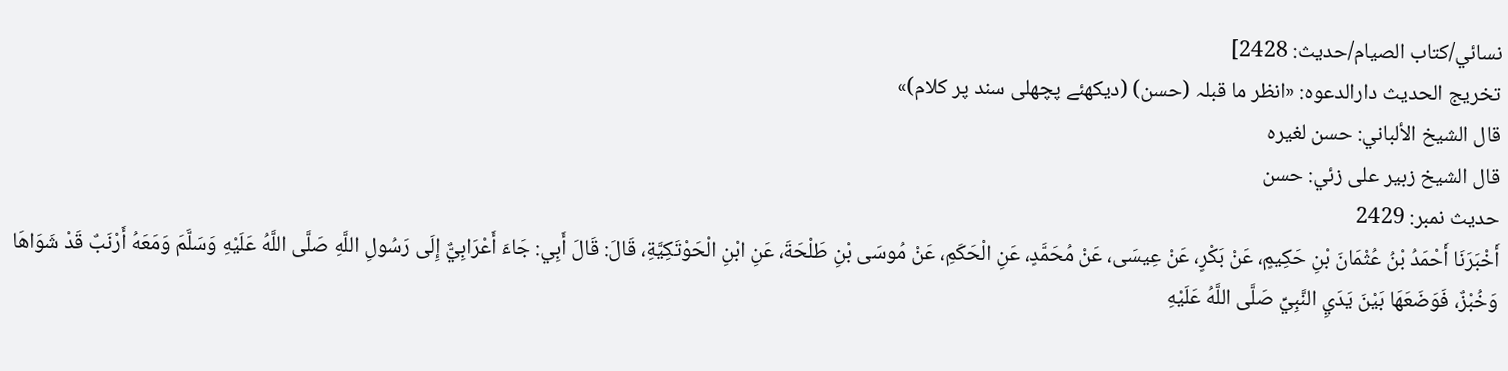نسائي/كتاب الصيام/حدیث: 2428]
تخریج الحدیث دارالدعوہ: «انظر ما قبلہ (حسن) (دیکھئے پچھلی سند پر کلام)»
قال الشيخ الألباني: حسن لغيره
قال الشيخ زبير على زئي: حسن
حدیث نمبر: 2429
أَخْبَرَنَا أَحْمَدُ بْنُ عُثْمَانَ بْنِ حَكِيمٍ، عَنْ بَكْرٍ، عَنْ عِيسَى، عَنْ مُحَمَّدٍ، عَنِ الْحَكَمِ، عَنْ مُوسَى بْنِ طَلْحَةَ، عَنِ ابْنِ الْحَوْتَكِيَّةِ، قَالَ: قَالَ أَبِي: جَاءَ أَعْرَابِيٌّ إِلَى رَسُولِ اللَّهِ صَلَّى اللَّهُ عَلَيْهِ وَسَلَّمَ وَمَعَهُ أَرْنَبٌ قَدْ شَوَاهَا وَخُبْزٌ، فَوَضَعَهَا بَيْنَ يَدَيِ النَّبِيِّ صَلَّى اللَّهُ عَلَيْهِ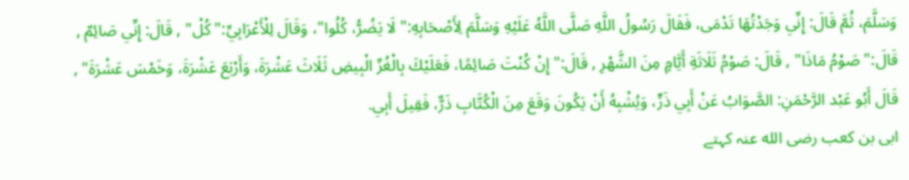وَسَلَّمَ، ثُمَّ قَالَ: إِنِّي وَجَدْتُهَا تَدْمَى، فَقَالَ رَسُولُ اللَّهِ صَلَّى اللَّهُ عَلَيْهِ وَسَلَّمَ لِأَصْحَابِهِ:" لَا يَضُرُّ، كُلُوا"، وَقَالَ لِلْأَعْرَابِيِّ:" كُلْ" , قَالَ: إِنِّي صَائِمٌ , قَالَ:" صَوْمُ مَاذَا" , قَالَ: صَوْمُ ثَلَاثَةِ أَيَّامٍ مِنَ الشَّهْرِ , قَالَ:" إِنْ كُنْتَ صَائِمًا، فَعَلَيْكَ بِالْغُرِّ الْبِيضِ ثَلَاثَ عَشْرَةَ، وَأَرْبَعَ عَشْرَةَ، وَخَمْسَ عَشْرَةَ" , قَالَ أَبُو عَبْد الرَّحْمَنِ: الصَّوَابُ عَنْ أَبِي ذَرٍّ، وَيُشْبِهُ أَنْ يَكُونَ وَقَعَ مِنَ الْكُتَّابِ ذَرٌّ، فَقِيلَ أَبِي.
ابی بن کعب رضی الله عنہ کہتے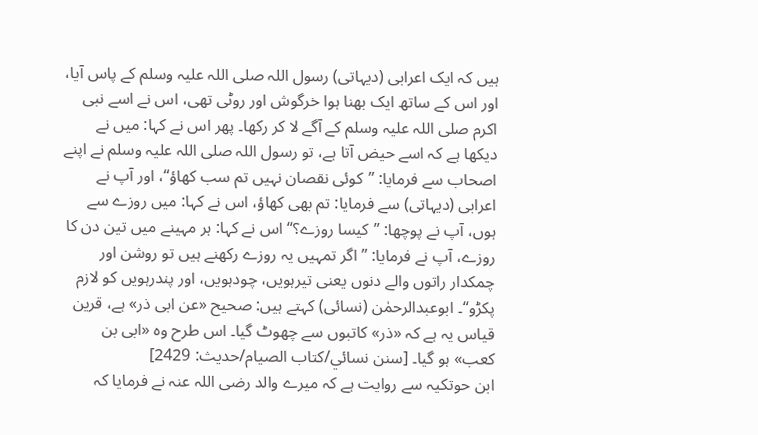ہیں کہ ایک اعرابی (دیہاتی) رسول اللہ صلی اللہ علیہ وسلم کے پاس آیا، اور اس کے ساتھ ایک بھنا ہوا خرگوش اور روٹی تھی، اس نے اسے نبی اکرم صلی اللہ علیہ وسلم کے آگے لا کر رکھا۔ پھر اس نے کہا: میں نے دیکھا ہے کہ اسے حیض آتا ہے، تو رسول اللہ صلی اللہ علیہ وسلم نے اپنے اصحاب سے فرمایا: ”کوئی نقصان نہیں تم سب کھاؤ“، اور آپ نے اعرابی (دیہاتی) سے فرمایا: تم بھی کھاؤ، اس نے کہا: میں روزے سے ہوں، آپ نے پوچھا: ”کیسا روزے؟“ اس نے کہا: ہر مہینے میں تین دن کا روزے، آپ نے فرمایا: ”اگر تمہیں یہ روزے رکھنے ہیں تو روشن اور چمکدار راتوں والے دنوں یعنی تیرہویں، چودہویں، اور پندرہویں کو لازم پکڑو“۔ ابوعبدالرحمٰن (نسائی) کہتے ہیں: صحیح «عن ابی ذر» ہے، قرین قیاس یہ ہے کہ «ذر» کاتبوں سے چھوٹ گیا۔ اس طرح وہ «ابی بن کعب» ہو گیا۔ [سنن نسائي/كتاب الصيام/حدیث: 2429]
ابن حوتکیہ سے روایت ہے کہ میرے والد رضی اللہ عنہ نے فرمایا کہ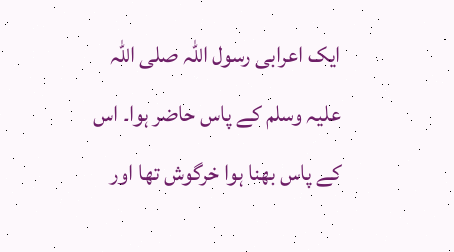ایک اعرابی رسول اللہ صلی اللہ علیہ وسلم کے پاس حاضر ہوا۔ اس کے پاس بھنا ہوا خرگوش تھا اور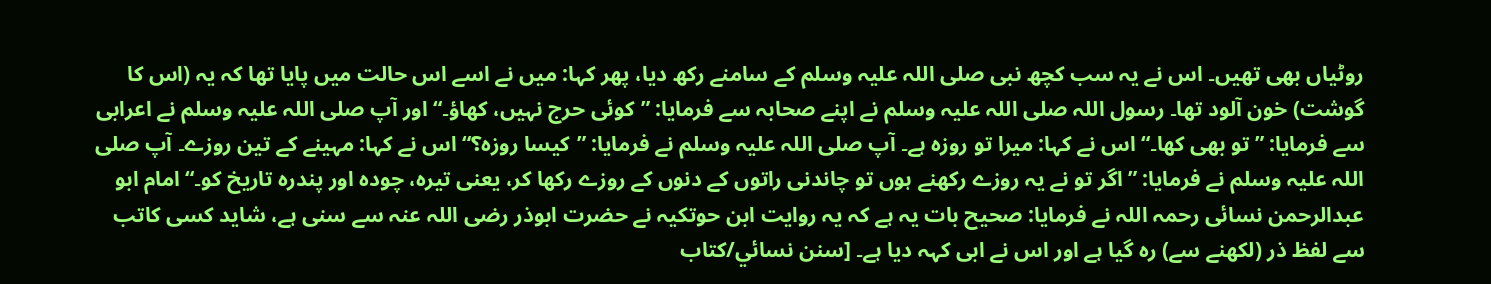روٹیاں بھی تھیں۔ اس نے یہ سب کچھ نبی صلی اللہ علیہ وسلم کے سامنے رکھ دیا، پھر کہا: میں نے اسے اس حالت میں پایا تھا کہ یہ (اس کا گوشت) خون آلود تھا۔ رسول اللہ صلی اللہ علیہ وسلم نے اپنے صحابہ سے فرمایا: ”کوئی حرج نہیں، کھاؤ۔“ اور آپ صلی اللہ علیہ وسلم نے اعرابی سے فرمایا: ”تو بھی کھا۔“ اس نے کہا: میرا تو روزہ ہے۔ آپ صلی اللہ علیہ وسلم نے فرمایا: ”کیسا روزہ؟“ اس نے کہا: مہینے کے تین روزے۔ آپ صلی اللہ علیہ وسلم نے فرمایا: ”اگر تو نے یہ روزے رکھنے ہوں تو چاندنی راتوں کے دنوں کے روزے رکھا کر، یعنی تیرہ، چودہ اور پندرہ تاریخ کو۔“ امام ابو عبدالرحمن نسائی رحمہ اللہ نے فرمایا: صحیح بات یہ ہے کہ یہ روایت ابن حوتکیہ نے حضرت ابوذر رضی اللہ عنہ سے سنی ہے، شاید کسی کاتب سے لفظ ذر (لکھنے سے) رہ گیا ہے اور اس نے ابی کہہ دیا ہے۔ [سنن نسائي/كتاب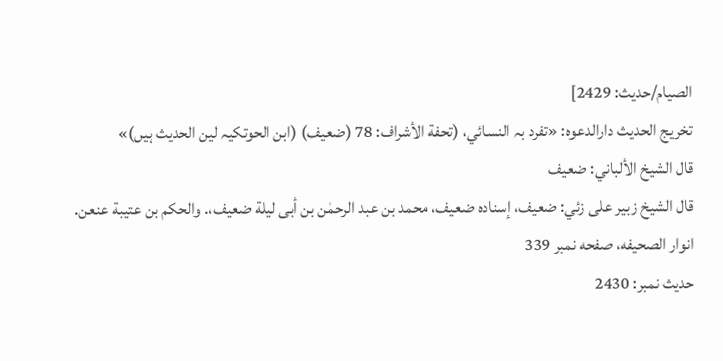الصيام/حدیث: 2429]
تخریج الحدیث دارالدعوہ: «تفرد بہ النسائي، (تحفة الأشراف: 78 (ضعیف) (ابن الحوتکیہ لین الحدیث ہیں)»
قال الشيخ الألباني: ضعيف
قال الشيخ زبير على زئي: ضعيف، إسناده ضعيف، محمد بن عبد الرحمٰن بن أبى ليلة ضعيف،. والحكم بن عتيبة عنعن. انوار الصحيفه، صفحه نمبر 339
حدیث نمبر: 2430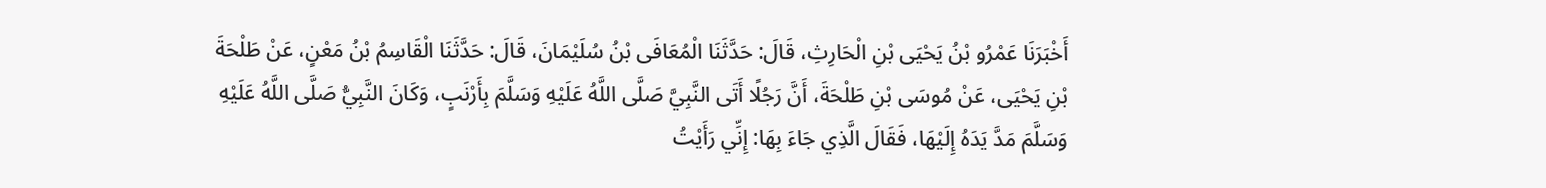أَخْبَرَنَا عَمْرُو بْنُ يَحْيَى بْنِ الْحَارِثِ، قَالَ: حَدَّثَنَا الْمُعَافَى بْنُ سُلَيْمَانَ، قَالَ: حَدَّثَنَا الْقَاسِمُ بْنُ مَعْنٍ، عَنْ طَلْحَةَ بْنِ يَحْيَى، عَنْ مُوسَى بْنِ طَلْحَةَ، أَنَّ رَجُلًا أَتَى النَّبِيَّ صَلَّى اللَّهُ عَلَيْهِ وَسَلَّمَ بِأَرْنَبٍ، وَكَانَ النَّبِيُّ صَلَّى اللَّهُ عَلَيْهِ وَسَلَّمَ مَدَّ يَدَهُ إِلَيْهَا، فَقَالَ الَّذِي جَاءَ بِهَا: إِنِّي رَأَيْتُ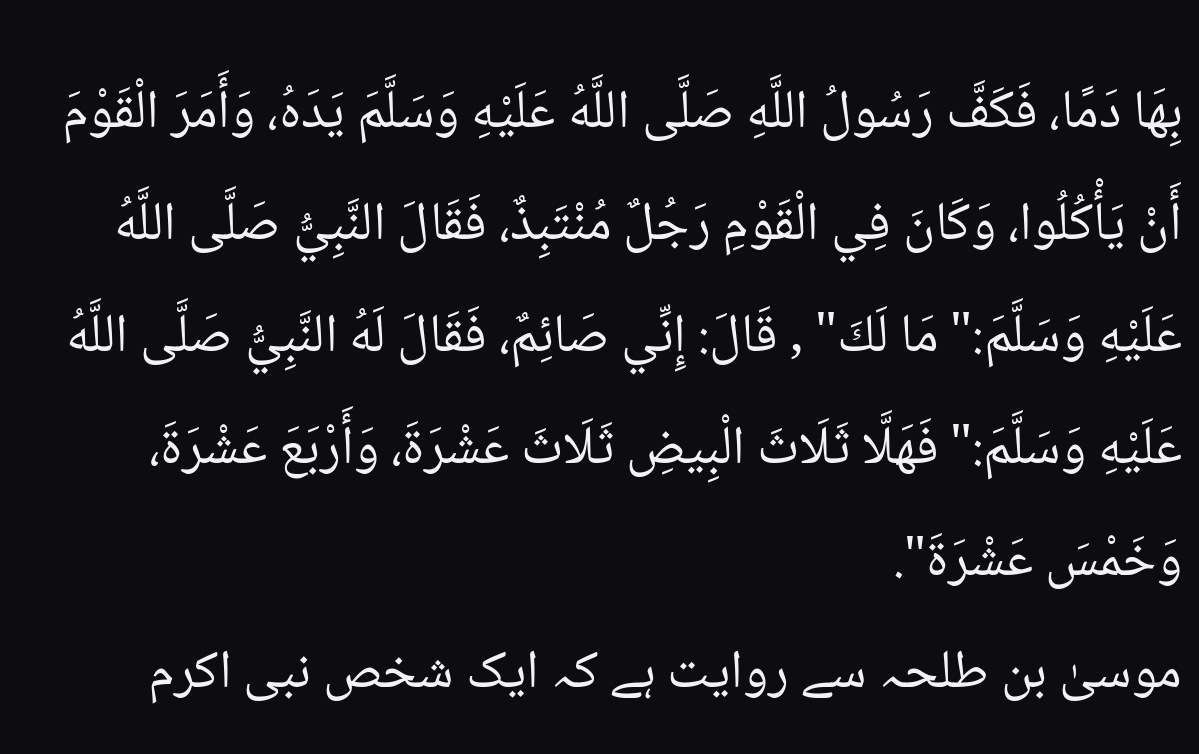بِهَا دَمًا، فَكَفَّ رَسُولُ اللَّهِ صَلَّى اللَّهُ عَلَيْهِ وَسَلَّمَ يَدَهُ، وَأَمَرَ الْقَوْمَ أَنْ يَأْكُلُوا، وَكَانَ فِي الْقَوْمِ رَجُلٌ مُنْتَبِذٌ، فَقَالَ النَّبِيُّ صَلَّى اللَّهُ عَلَيْهِ وَسَلَّمَ:" مَا لَكَ" , قَالَ: إِنِّي صَائِمٌ، فَقَالَ لَهُ النَّبِيُّ صَلَّى اللَّهُ عَلَيْهِ وَسَلَّمَ:" فَهَلَّا ثَلَاثَ الْبِيضِ ثَلَاثَ عَشْرَةَ، وَأَرْبَعَ عَشْرَةَ، وَخَمْسَ عَشْرَةَ".
موسیٰ بن طلحہ سے روایت ہے کہ ایک شخص نبی اکرم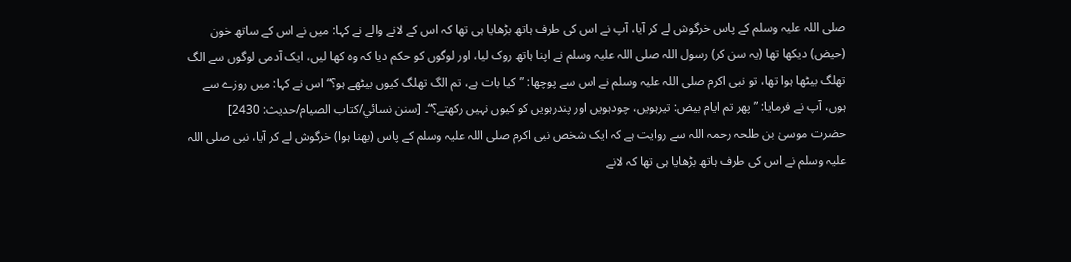صلی اللہ علیہ وسلم کے پاس خرگوش لے کر آیا، آپ نے اس کی طرف ہاتھ بڑھایا ہی تھا کہ اس کے لانے والے نے کہا: میں نے اس کے ساتھ خون (حیض) دیکھا تھا (یہ سن کر) رسول اللہ صلی اللہ علیہ وسلم نے اپنا ہاتھ روک لیا، اور لوگوں کو حکم دیا کہ وہ کھا لیں، ایک آدمی لوگوں سے الگ تھلگ بیٹھا ہوا تھا، تو نبی اکرم صلی اللہ علیہ وسلم نے اس سے پوچھا: ”کیا بات ہے، تم الگ تھلگ کیوں بیٹھے ہو؟“ اس نے کہا: میں روزے سے ہوں، آپ نے فرمایا: ”پھر تم ایام بیض: تیرہویں، چودہویں اور پندرہویں کو کیوں نہیں رکھتے؟“۔ [سنن نسائي/كتاب الصيام/حدیث: 2430]
حضرت موسیٰ بن طلحہ رحمہ اللہ سے روایت ہے کہ ایک شخص نبی اکرم صلی اللہ علیہ وسلم کے پاس (بھنا ہوا) خرگوش لے کر آیا، نبی صلی اللہ علیہ وسلم نے اس کی طرف ہاتھ بڑھایا ہی تھا کہ لانے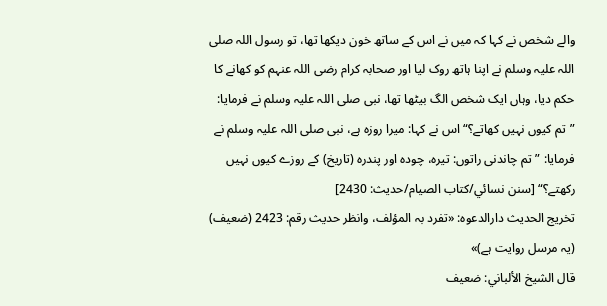والے شخص نے کہا کہ میں نے اس کے ساتھ خون دیکھا تھا، تو رسول اللہ صلی اللہ علیہ وسلم نے اپنا ہاتھ روک لیا اور صحابہ کرام رضی اللہ عنہم کو کھانے کا حکم دیا، وہاں ایک شخص الگ بیٹھا تھا، نبی صلی اللہ علیہ وسلم نے فرمایا: ”تم کیوں نہیں کھاتے؟“ اس نے کہا: میرا روزہ ہے، نبی صلی اللہ علیہ وسلم نے فرمایا: ”تم چاندنی راتوں: تیرہ، چودہ اور پندرہ (تاریخ) کے روزے کیوں نہیں رکھتے؟“ [سنن نسائي/كتاب الصيام/حدیث: 2430]
تخریج الحدیث دارالدعوہ: «تفرد بہ المؤلف، وانظر حدیث رقم: 2423 (ضعیف) (یہ مرسل روایت ہے)»
قال الشيخ الألباني: ضعيف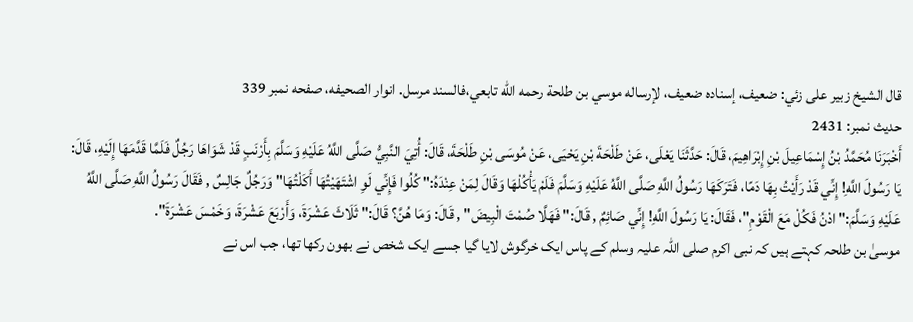قال الشيخ زبير على زئي: ضعيف، إسناده ضعيف، لإرساله موسي بن طلحة رحمه الله تابعي،فالسند مرسل. انوار الصحيفه، صفحه نمبر 339
حدیث نمبر: 2431
أَخْبَرَنَا مُحَمَّدُ بْنُ إِسْمَاعِيلَ بْنِ إِبْرَاهِيمَ، قَالَ: حَدَّثَنَا يَعْلَى، عَنْ طَلْحَةَ بْنِ يَحْيَى، عَنْ مُوسَى بْنِ طَلْحَةَ، قَالَ: أُتِيَ النَّبِيُّ صَلَّى اللَّهُ عَلَيْهِ وَسَلَّمَ بِأَرْنَبٍ قَدْ شَوَاهَا رَجُلٌ فَلَمَّا قَدَّمَهَا إِلَيْهِ، قَالَ: يَا رَسُولَ اللَّهِ! إِنِّي قَدْ رَأَيْتُ بِهَا دَمًا، فَتَرَكَهَا رَسُولُ اللَّهِ صَلَّى اللَّهُ عَلَيْهِ وَسَلَّمَ فَلَمْ يَأْكُلْهَا وَقَالَ لِمَنْ عِنْدَهُ:" كُلُوا فَإِنِّي لَوِ اشْتَهَيْتُهَا أَكَلْتُهَا" وَرَجُلٌ جَالِسٌ , فَقَالَ رَسُولُ اللَّهِ صَلَّى اللَّهُ عَلَيْهِ وَسَلَّمَ:" ادْنُ فَكُلْ مَعَ الْقَوْمِ"، فَقَالَ: يَا رَسُولَ اللَّهِ! إِنِّي صَائِمٌ , قَالَ:" فَهَلَّا صُمْتَ الْبِيضَ" , قَالَ: وَمَا هُنَّ؟ قَالَ:" ثَلَاثَ عَشْرَةَ، وَأَرْبَعَ عَشْرَةَ، وَخَمْسَ عَشْرَةَ".
موسیٰ بن طلحہ کہتے ہیں کہ نبی اکرم صلی اللہ علیہ وسلم کے پاس ایک خرگوش لایا گیا جسے ایک شخص نے بھون رکھا تھا، جب اس نے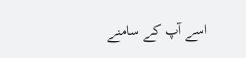اسے آپ کے سامنے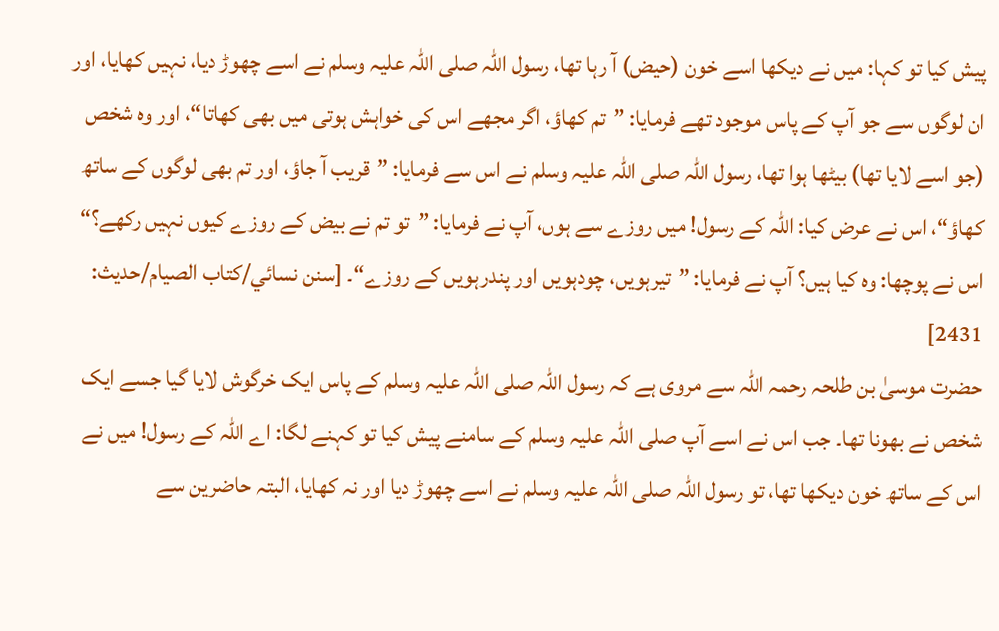پیش کیا تو کہا: میں نے دیکھا اسے خون (حیض) آ رہا تھا، رسول اللہ صلی اللہ علیہ وسلم نے اسے چھوڑ دیا، نہیں کھایا، اور ان لوگوں سے جو آپ کے پاس موجود تھے فرمایا: ”تم کھاؤ، اگر مجھے اس کی خواہش ہوتی میں بھی کھاتا“، اور وہ شخص (جو اسے لایا تھا) بیٹھا ہوا تھا، رسول اللہ صلی اللہ علیہ وسلم نے اس سے فرمایا: ”قریب آ جاؤ، اور تم بھی لوگوں کے ساتھ کھاؤ“، اس نے عرض کیا: اللہ کے رسول! میں روزے سے ہوں، آپ نے فرمایا: ”تو تم نے بیض کے روزے کیوں نہیں رکھے؟“ اس نے پوچھا: وہ کیا ہیں؟ آپ نے فرمایا: ”تیرہویں، چودہویں اور پندرہویں کے روزے“۔ [سنن نسائي/كتاب الصيام/حدیث: 2431]
حضرت موسیٰ بن طلحہ رحمہ اللہ سے مروی ہے کہ رسول اللہ صلی اللہ علیہ وسلم کے پاس ایک خرگوش لایا گیا جسے ایک شخص نے بھونا تھا۔ جب اس نے اسے آپ صلی اللہ علیہ وسلم کے سامنے پیش کیا تو کہنے لگا: اے اللہ کے رسول! میں نے اس کے ساتھ خون دیکھا تھا، تو رسول اللہ صلی اللہ علیہ وسلم نے اسے چھوڑ دیا اور نہ کھایا، البتہ حاضرین سے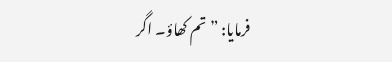فرمایا: ”تم کھاؤ۔ اگر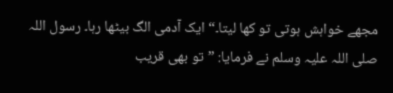مجھے خواہش ہوتی تو کھا لیتا۔“ ایک آدمی الگ بیٹھا رہا۔ رسول اللہ صلی اللہ علیہ وسلم نے فرمایا: ”تو بھی قریب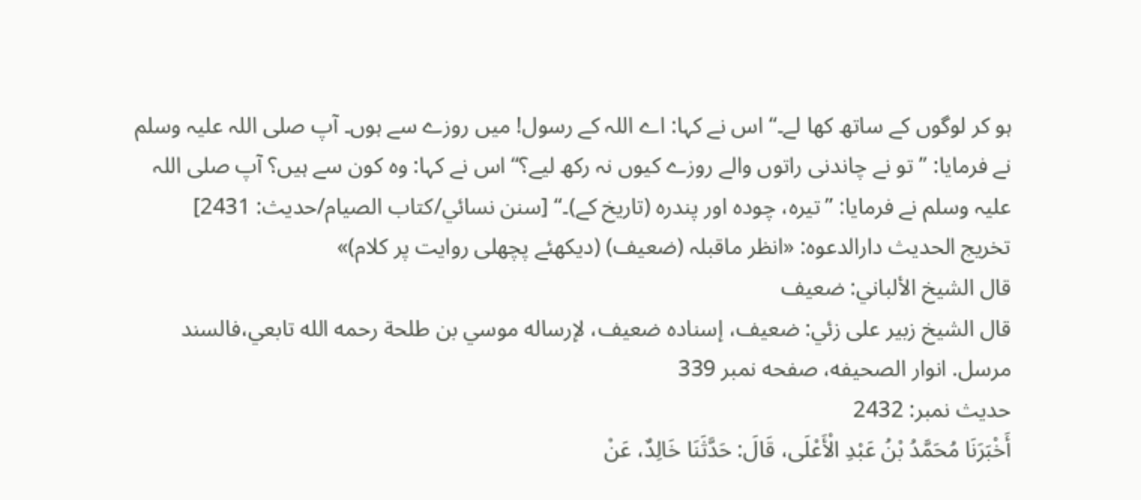ہو کر لوگوں کے ساتھ کھا لے۔“ اس نے کہا: اے اللہ کے رسول! میں روزے سے ہوں۔ آپ صلی اللہ علیہ وسلم نے فرمایا: ”تو نے چاندنی راتوں والے روزے کیوں نہ رکھ لیے؟“ اس نے کہا: وہ کون سے ہیں؟ آپ صلی اللہ علیہ وسلم نے فرمایا: ”تیرہ، چودہ اور پندرہ (تاریخ کے)۔“ [سنن نسائي/كتاب الصيام/حدیث: 2431]
تخریج الحدیث دارالدعوہ: «انظر ماقبلہ (ضعیف) (دیکھئے پچھلی روایت پر کلام)»
قال الشيخ الألباني: ضعيف
قال الشيخ زبير على زئي: ضعيف، إسناده ضعيف، لإرساله موسي بن طلحة رحمه الله تابعي،فالسند مرسل. انوار الصحيفه، صفحه نمبر 339
حدیث نمبر: 2432
أَخْبَرَنَا مُحَمَّدُ بْنُ عَبْدِ الْأَعْلَى، قَالَ: حَدَّثَنَا خَالِدٌ، عَنْ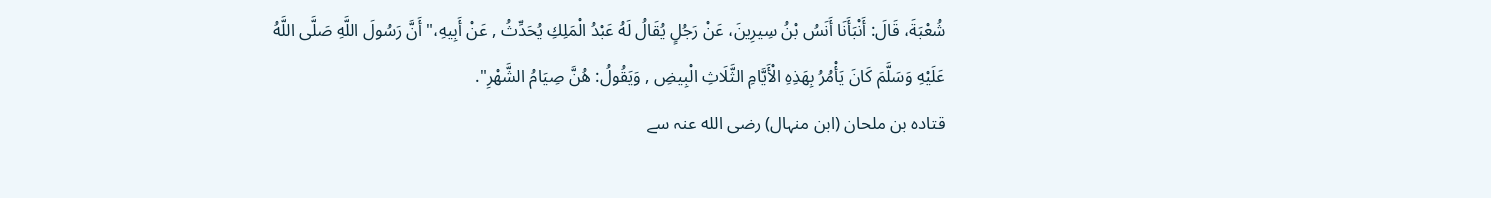شُعْبَةَ، قَالَ: أَنْبَأَنَا أَنَسُ بْنُ سِيرِينَ، عَنْ رَجُلٍ يُقَالُ لَهُ عَبْدُ الْمَلِكِ يُحَدِّثُ , عَنْ أَبِيهِ،" أَنَّ رَسُولَ اللَّهِ صَلَّى اللَّهُ عَلَيْهِ وَسَلَّمَ كَانَ يَأْمُرُ بِهَذِهِ الْأَيَّامِ الثَّلَاثِ الْبِيضِ , وَيَقُولُ: هُنَّ صِيَامُ الشَّهْرِ".
قتادہ بن ملحان (ابن منہال) رضی الله عنہ سے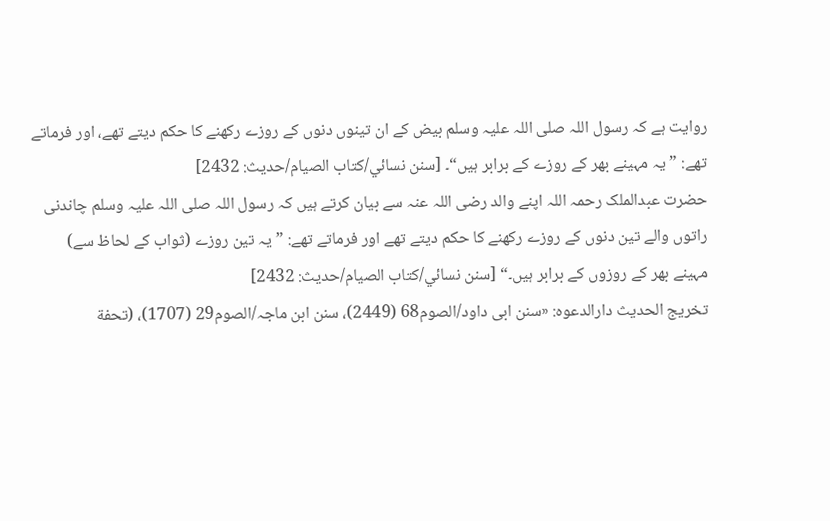روایت ہے کہ رسول اللہ صلی اللہ علیہ وسلم بیض کے ان تینوں دنوں کے روزے رکھنے کا حکم دیتے تھے، اور فرماتے تھے: ”یہ مہینے بھر کے روزے کے برابر ہیں“۔ [سنن نسائي/كتاب الصيام/حدیث: 2432]
حضرت عبدالملک رحمہ اللہ اپنے والد رضی اللہ عنہ سے بیان کرتے ہیں کہ رسول اللہ صلی اللہ علیہ وسلم چاندنی راتوں والے تین دنوں کے روزے رکھنے کا حکم دیتے تھے اور فرماتے تھے: ”یہ تین روزے (ثواب کے لحاظ سے) مہینے بھر کے روزوں کے برابر ہیں۔“ [سنن نسائي/كتاب الصيام/حدیث: 2432]
تخریج الحدیث دارالدعوہ: «سنن ابی داود/الصوم68 (2449)، سنن ابن ماجہ/الصوم29 (1707)، (تحفة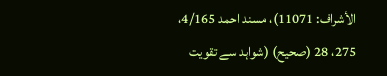الأشراف: 11071)، مسند احمد 4/165، 275، 28 (صحیح) (شواہد سے تقویت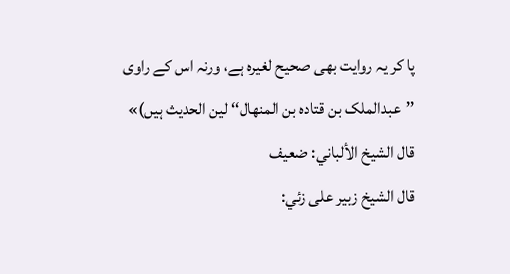پا کر یہ روایت بھی صحیح لغیرہ ہے، ورنہ اس کے راوی ’’عبدالملک بن قتادہ بن المنھال‘‘ لین الحدیث ہیں)»
قال الشيخ الألباني: ضعيف
قال الشيخ زبير على زئي: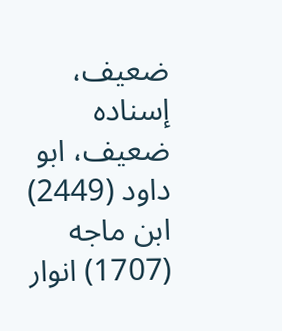ضعيف، إسناده ضعيف، ابو داود (2449) ابن ماجه (1707) انوار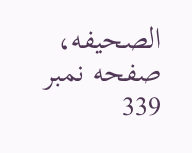الصحيفه، صفحه نمبر 339